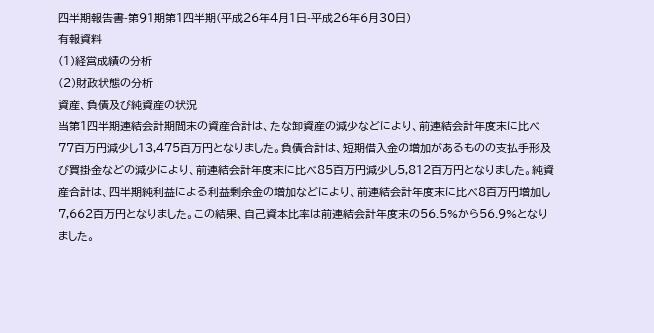四半期報告書-第91期第1四半期(平成26年4月1日-平成26年6月30日)
有報資料
(1)経営成績の分析
(2)財政状態の分析
資産、負債及び純資産の状況
当第1四半期連結会計期間末の資産合計は、たな卸資産の減少などにより、前連結会計年度末に比べ77百万円減少し13,475百万円となりました。負債合計は、短期借入金の増加があるものの支払手形及び買掛金などの減少により、前連結会計年度末に比べ85百万円減少し5,812百万円となりました。純資産合計は、四半期純利益による利益剰余金の増加などにより、前連結会計年度末に比べ8百万円増加し7,662百万円となりました。この結果、自己資本比率は前連結会計年度末の56.5%から56.9%となりました。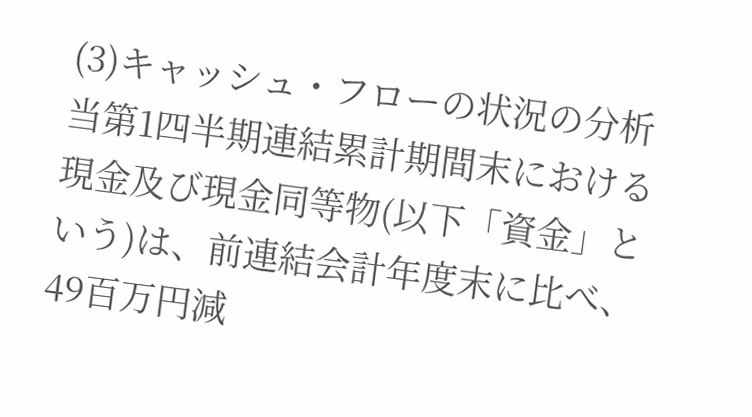(3)キャッシュ・フローの状況の分析
当第1四半期連結累計期間末における現金及び現金同等物(以下「資金」という)は、前連結会計年度末に比べ、49百万円減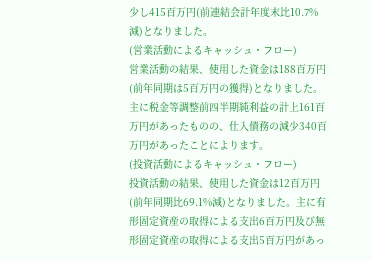少し415百万円(前連結会計年度末比10.7%減)となりました。
(営業活動によるキャッシュ・フロー)
営業活動の結果、使用した資金は188百万円(前年同期は5百万円の獲得)となりました。主に税金等調整前四半期純利益の計上161百万円があったものの、仕入債務の減少340百万円があったことによります。
(投資活動によるキャッシュ・フロー)
投資活動の結果、使用した資金は12百万円(前年同期比69.1%減)となりました。主に有形固定資産の取得による支出6百万円及び無形固定資産の取得による支出5百万円があっ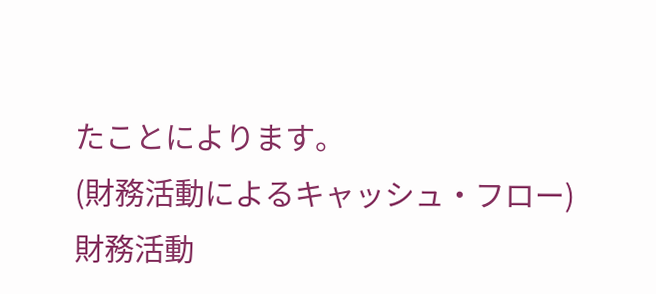たことによります。
(財務活動によるキャッシュ・フロー)
財務活動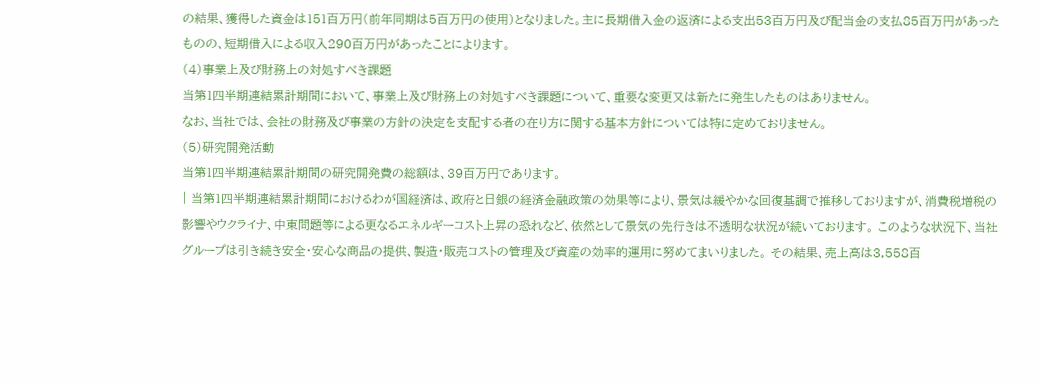の結果、獲得した資金は151百万円(前年同期は5百万円の使用)となりました。主に長期借入金の返済による支出53百万円及び配当金の支払85百万円があったものの、短期借入による収入290百万円があったことによります。
(4)事業上及び財務上の対処すべき課題
当第1四半期連結累計期間において、事業上及び財務上の対処すべき課題について、重要な変更又は新たに発生したものはありません。
なお、当社では、会社の財務及び事業の方針の決定を支配する者の在り方に関する基本方針については特に定めておりません。
(5)研究開発活動
当第1四半期連結累計期間の研究開発費の総額は、39百万円であります。
| 当第1四半期連結累計期間におけるわが国経済は、政府と日銀の経済金融政策の効果等により、景気は緩やかな回復基調で推移しておりますが、消費税増税の影響やウクライナ、中東問題等による更なるエネルギーコスト上昇の恐れなど、依然として景気の先行きは不透明な状況が続いております。 このような状況下、当社グループは引き続き安全・安心な商品の提供、製造・販売コストの管理及び資産の効率的運用に努めてまいりました。 その結果、売上高は3,558百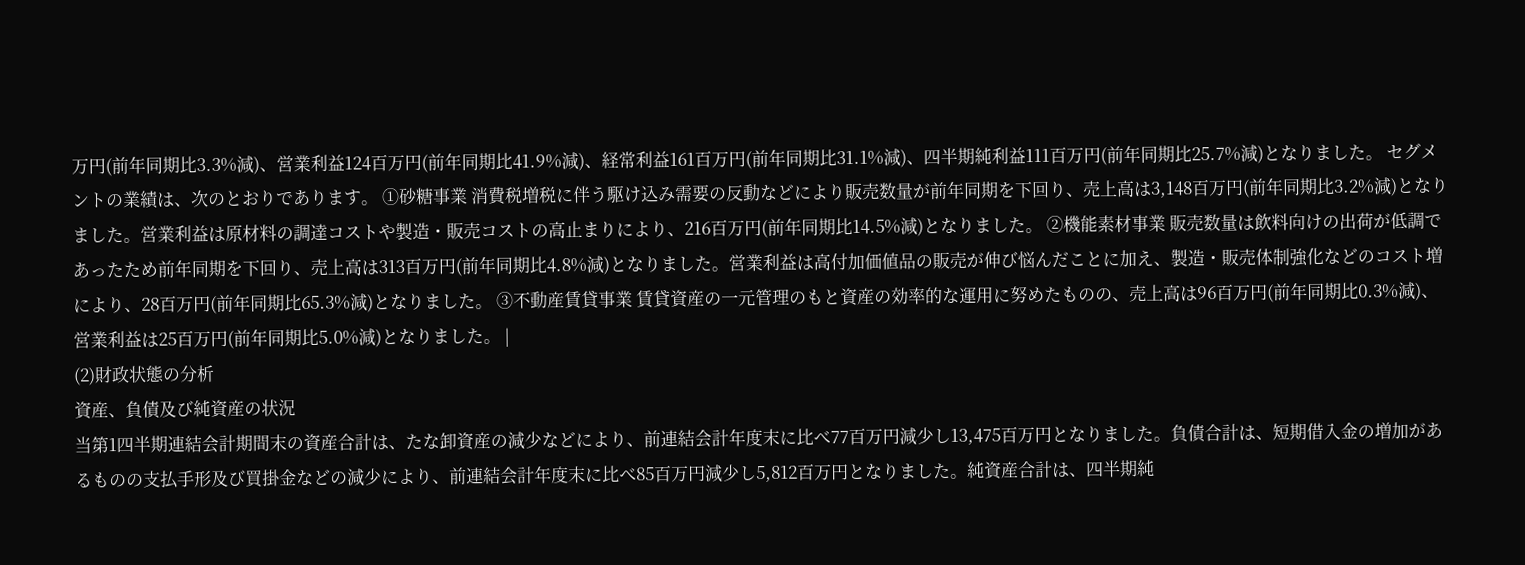万円(前年同期比3.3%減)、営業利益124百万円(前年同期比41.9%減)、経常利益161百万円(前年同期比31.1%減)、四半期純利益111百万円(前年同期比25.7%減)となりました。 セグメントの業績は、次のとおりであります。 ①砂糖事業 消費税増税に伴う駆け込み需要の反動などにより販売数量が前年同期を下回り、売上高は3,148百万円(前年同期比3.2%減)となりました。営業利益は原材料の調達コストや製造・販売コストの高止まりにより、216百万円(前年同期比14.5%減)となりました。 ②機能素材事業 販売数量は飲料向けの出荷が低調であったため前年同期を下回り、売上高は313百万円(前年同期比4.8%減)となりました。営業利益は高付加価値品の販売が伸び悩んだことに加え、製造・販売体制強化などのコスト増により、28百万円(前年同期比65.3%減)となりました。 ③不動産賃貸事業 賃貸資産の一元管理のもと資産の効率的な運用に努めたものの、売上高は96百万円(前年同期比0.3%減)、営業利益は25百万円(前年同期比5.0%減)となりました。 |
(2)財政状態の分析
資産、負債及び純資産の状況
当第1四半期連結会計期間末の資産合計は、たな卸資産の減少などにより、前連結会計年度末に比べ77百万円減少し13,475百万円となりました。負債合計は、短期借入金の増加があるものの支払手形及び買掛金などの減少により、前連結会計年度末に比べ85百万円減少し5,812百万円となりました。純資産合計は、四半期純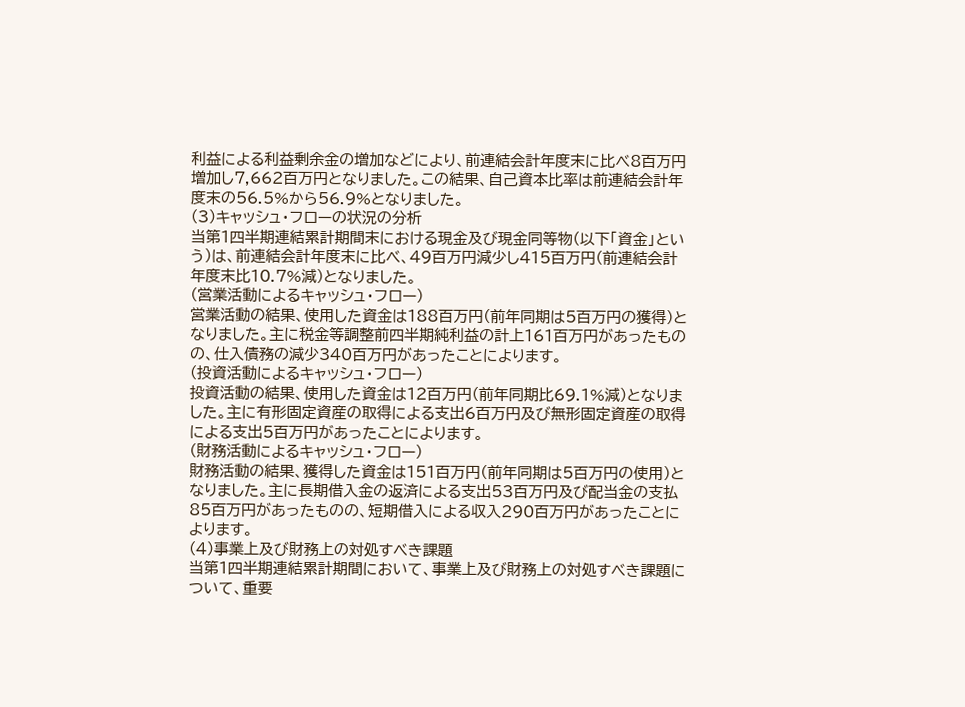利益による利益剰余金の増加などにより、前連結会計年度末に比べ8百万円増加し7,662百万円となりました。この結果、自己資本比率は前連結会計年度末の56.5%から56.9%となりました。
(3)キャッシュ・フローの状況の分析
当第1四半期連結累計期間末における現金及び現金同等物(以下「資金」という)は、前連結会計年度末に比べ、49百万円減少し415百万円(前連結会計年度末比10.7%減)となりました。
(営業活動によるキャッシュ・フロー)
営業活動の結果、使用した資金は188百万円(前年同期は5百万円の獲得)となりました。主に税金等調整前四半期純利益の計上161百万円があったものの、仕入債務の減少340百万円があったことによります。
(投資活動によるキャッシュ・フロー)
投資活動の結果、使用した資金は12百万円(前年同期比69.1%減)となりました。主に有形固定資産の取得による支出6百万円及び無形固定資産の取得による支出5百万円があったことによります。
(財務活動によるキャッシュ・フロー)
財務活動の結果、獲得した資金は151百万円(前年同期は5百万円の使用)となりました。主に長期借入金の返済による支出53百万円及び配当金の支払85百万円があったものの、短期借入による収入290百万円があったことによります。
(4)事業上及び財務上の対処すべき課題
当第1四半期連結累計期間において、事業上及び財務上の対処すべき課題について、重要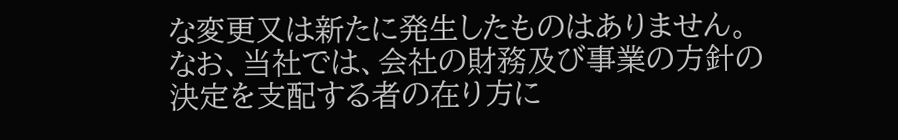な変更又は新たに発生したものはありません。
なお、当社では、会社の財務及び事業の方針の決定を支配する者の在り方に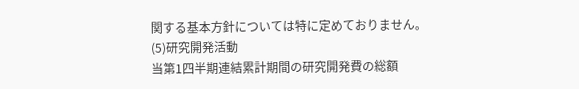関する基本方針については特に定めておりません。
(5)研究開発活動
当第1四半期連結累計期間の研究開発費の総額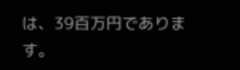は、39百万円であります。